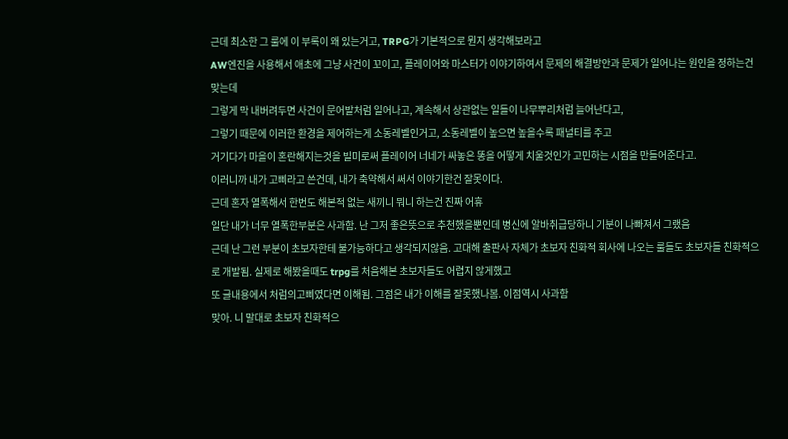근데 최소한 그 룰에 이 부록이 왜 있는거고, TRPG가 기본적으로 뭔지 생각해보라고
AW엔진을 사용해서 애초에 그냥 사건이 꼬이고, 플레이어와 마스터가 이야기하여서 문제의 해결방안과 문제가 일어나는 원인을 정하는건 맞는데
그렇게 막 내버려두면 사건이 문어발처럼 일어나고, 계속해서 상관없는 일들이 나무뿌리처럼 늘어난다고,
그렇기 때문에 이러한 환경을 제어하는게 소동레벨인거고, 소동레벨이 높으면 높을수록 패널티를 주고
거기다가 마을이 혼란해지는것을 빌미로써 플레이어 너네가 싸놓은 똥을 어떻게 치울것인가 고민하는 시점을 만들어준다고.
이러니까 내가 고삐라고 쓴건데, 내가 축약해서 써서 이야기한건 잘못이다.
근데 혼자 열폭해서 한번도 해본적 없는 새끼니 뭐니 하는건 진짜 어휴
일단 내가 너무 열폭한부분은 사과함. 난 그저 좋은뜻으로 추천했을뿐인데 병신에 알바취급당하니 기분이 나빠져서 그랬음
근데 난 그런 부분이 초보자한테 불가능하다고 생각되지않음. 고대해 출판사 자체가 초보자 친화적 회사에 나오는 룰들도 초보자들 친화적으로 개발됨. 실제로 해봤을때도 trpg를 처음해본 초보자들도 어렵지 않게했고
또 글내용에서 처럼의고삐였다면 이해됨. 그점은 내가 이해를 잘못했나봄. 이점역시 사과함
맞아. 니 말대로 초보자 친화적으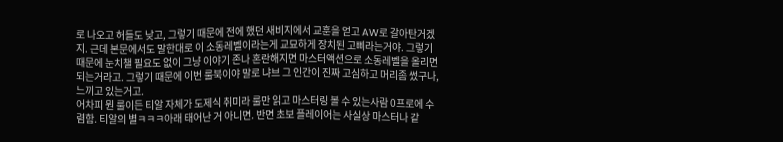로 나오고 허들도 낮고, 그렇기 때문에 전에 했던 새비지에서 교훈을 얻고 AW로 갈아탄거겠지. 근데 본문에서도 말한대로 이 소동레벨이라는게 교묘하게 장치된 고삐라는거야. 그렇기 때문에 눈치챌 필요도 없이 그냥 이야기 존나 혼란해지면 마스터액션으로 소동레벨을 올리면 되는거라고. 그렇기 때문에 이번 룰북이야 말로 냐브 그 인간이 진짜 고심하고 머리좀 썼구나, 느끼고 있는거고.
어차피 뭔 룰이든 티알 자체가 도제식 취미라 룰만 읽고 마스터링 볼 수 있는사람 0프로에 수렴함. 티알의 별ㅋㅋㅋ아래 태어난 거 아니면. 반면 초보 플레이어는 사실상 마스터나 같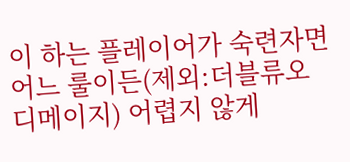이 하는 플레이어가 숙련자면 어느 룰이든(제외:더블류오디메이지) 어렵지 않게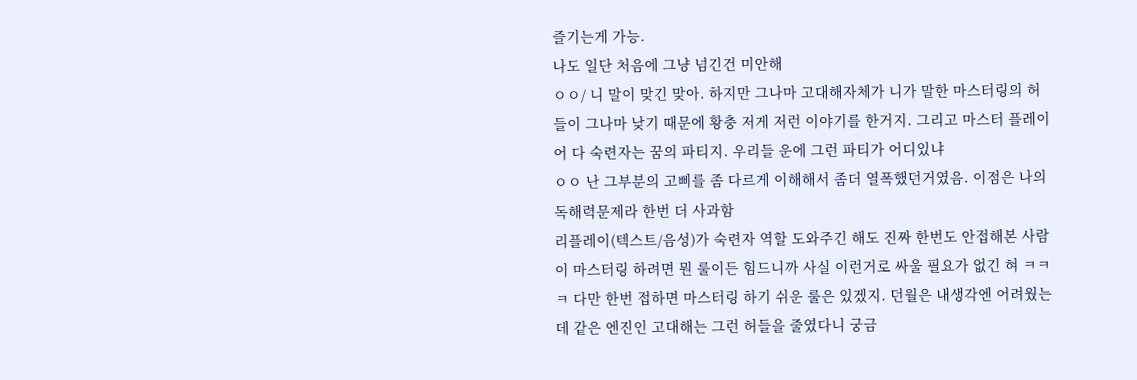즐기는게 가능.
나도 일단 처음에 그냥 넘긴건 미안해
ㅇㅇ/ 니 말이 맞긴 맞아. 하지만 그나마 고대해자체가 니가 말한 마스터링의 허들이 그나마 낮기 때문에 황충 저게 저런 이야기를 한거지. 그리고 마스터 플레이어 다 숙련자는 꿈의 파티지. 우리들 운에 그런 파티가 어디있냐
ㅇㅇ 난 그부분의 고삐를 좀 다르게 이해해서 좀더 열폭했던거였음. 이점은 나의 독해력문제라 한번 더 사과함
리플레이(텍스트/음성)가 숙련자 역할 도와주긴 해도 진짜 한번도 안접해본 사람이 마스터링 하려면 뭔 룰이든 힘드니까 사실 이런거로 싸울 필요가 없긴 혀 ㅋㅋㅋ 다만 한번 접하면 마스터링 하기 쉬운 룰은 있겠지. 던월은 내생각엔 어려웠는데 같은 엔진인 고대해는 그런 허들을 줄였다니 궁금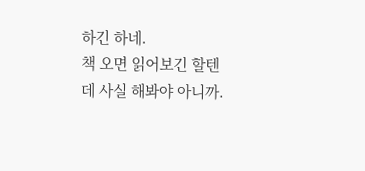하긴 하네.
책 오면 읽어보긴 할텐데 사실 해봐야 아니까.